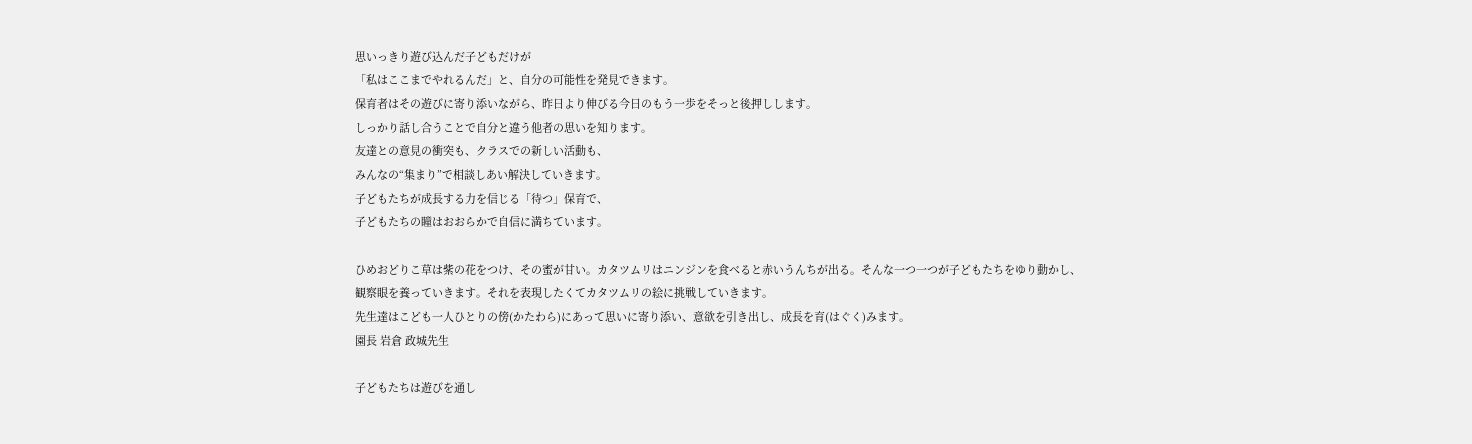思いっきり遊び込んだ子どもだけが
「私はここまでやれるんだ」と、自分の可能性を発見できます。
保育者はその遊びに寄り添いながら、昨日より伸びる今日のもう一歩をそっと後押しします。
しっかり話し合うことで自分と違う他者の思いを知ります。
友達との意見の衝突も、クラスでの新しい活動も、
みんなの“集まり”で相談しあい解決していきます。
子どもたちが成長する力を信じる「待つ」保育で、
子どもたちの瞳はおおらかで自信に満ちています。

ひめおどりこ草は紫の花をつけ、その蜜が甘い。カタツムリはニンジンを食べると赤いうんちが出る。そんな一つ一つが子どもたちをゆり動かし、観察眼を養っていきます。それを表現したくてカタツムリの絵に挑戦していきます。
先生達はこども一人ひとりの傍(かたわら)にあって思いに寄り添い、意欲を引き出し、成長を育(はぐく)みます。
園長 岩倉 政城先生

子どもたちは遊びを通し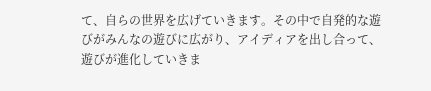て、自らの世界を広げていきます。その中で自発的な遊びがみんなの遊びに広がり、アイディアを出し合って、遊びが進化していきま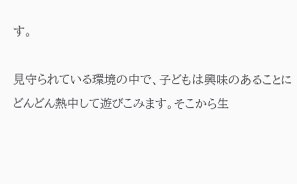す。

見守られている環境の中で、子どもは興味のあることにどんどん熱中して遊びこみます。そこから生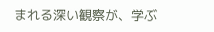まれる深い観察が、学ぶ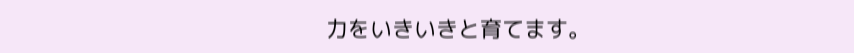力をいきいきと育てます。